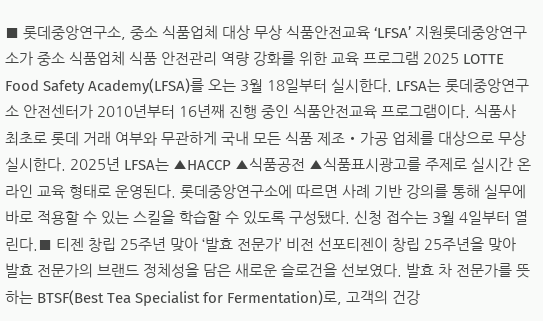■ 롯데중앙연구소, 중소 식품업체 대상 무상 식품안전교육 ‘LFSA’ 지원롯데중앙연구소가 중소 식품업체 식품 안전관리 역량 강화를 위한 교육 프로그램 2025 LOTTE Food Safety Academy(LFSA)를 오는 3월 18일부터 실시한다. LFSA는 롯데중앙연구소 안전센터가 2010년부터 16년째 진행 중인 식품안전교육 프로그램이다. 식품사 최초로 롯데 거래 여부와 무관하게 국내 모든 식품 제조‧가공 업체를 대상으로 무상 실시한다. 2025년 LFSA는 ▲HACCP ▲식품공전 ▲식품표시광고를 주제로 실시간 온라인 교육 형태로 운영된다. 롯데중앙연구소에 따르면 사례 기반 강의를 통해 실무에 바로 적용할 수 있는 스킬을 학습할 수 있도록 구성됐다. 신청 접수는 3월 4일부터 열린다.■ 티젠 창립 25주년 맞아 ‘발효 전문가’ 비전 선포티젠이 창립 25주년을 맞아 발효 전문가의 브랜드 정체성을 담은 새로운 슬로건을 선보였다. 발효 차 전문가를 뜻하는 BTSF(Best Tea Specialist for Fermentation)로, 고객의 건강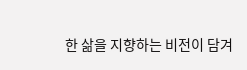한 삶을 지향하는 비전이 담겨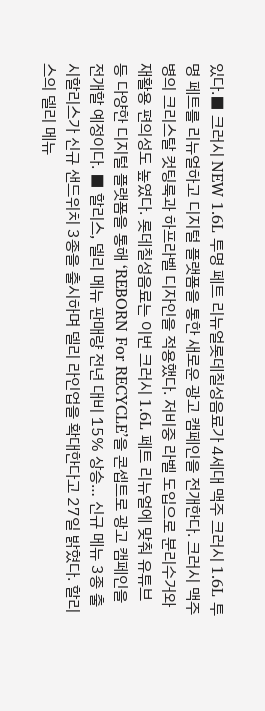있다.■ 크러시 NEW 1.6L 투명 페트 리뉴얼롯데칠성음료가 4세대 맥주 크러시 1.6L 투명 페트를 리뉴얼하고 디지털 플랫폼을 통한 새로운 광고 캠페인을 전개한다. 크러시 맥주병의 크리스탈 컷팅룩과 하프라벨 디자인을 적용했다. 저비중 라벨 도입으로 분리수거와 재활용 편의성도 높였다. 롯데칠성음료는 이번 크러시 1.6L 페트 리뉴얼에 맞춰 유튜브 등 다양한 디지털 플랫폼을 통해 ‘REBORN For RECYCLE’을 콘셉트로 광고 캠페인을 전개할 예정이다. ■ 할리스, 델리 메뉴 판매량 전년 대비 15% 상승… 신규 메뉴 3종 출시할리스가 신규 샌드위치 3종을 출시하며 델리 라인업을 확대한다고 27일 밝혔다. 할리스의 델리 메뉴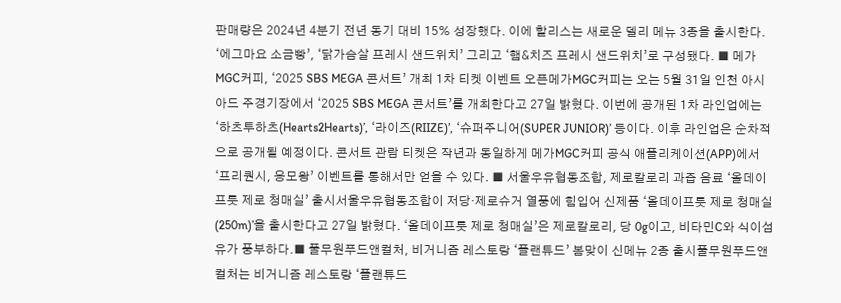판매량은 2024년 4분기 전년 동기 대비 15% 성장했다. 이에 할리스는 새로운 델리 메뉴 3종을 출시한다. ‘에그마요 소금빵’, ‘닭가슴살 프레시 샌드위치’ 그리고 ‘햄&치즈 프레시 샌드위치’로 구성됐다. ■ 메가MGC커피, ‘2025 SBS MEGA 콘서트’ 개최 1차 티켓 이벤트 오픈메가MGC커피는 오는 5월 31일 인천 아시아드 주경기장에서 ‘2025 SBS MEGA 콘서트’를 개최한다고 27일 밝혔다. 이번에 공개된 1차 라인업에는 ‘하츠투하츠(Hearts2Hearts)’, ‘라이즈(RIIZE)’, ‘슈퍼주니어(SUPER JUNIOR)’ 등이다. 이후 라인업은 순차적으로 공개될 예정이다. 콘서트 관람 티켓은 작년과 동일하게 메가MGC커피 공식 애플리케이션(APP)에서 ‘프리퀀시, 응모왕’ 이벤트를 통해서만 얻을 수 있다. ■ 서울우유협동조합, 제로칼로리 과즙 음료 ‘올데이프룻 제로 청매실’ 출시서울우유협동조합이 저당·제로슈거 열풍에 힘입어 신제품 ‘올데이프룻 제로 청매실(250m)’을 출시한다고 27일 밝혔다. ‘올데이프룻 제로 청매실’은 제로칼로리, 당 0g이고, 비타민C와 식이섬유가 풍부하다.■ 풀무원푸드앤컬처, 비거니즘 레스토랑 ‘플랜튜드’ 봄맞이 신메뉴 2종 출시풀무원푸드앤컬처는 비거니즘 레스토랑 ‘플랜튜드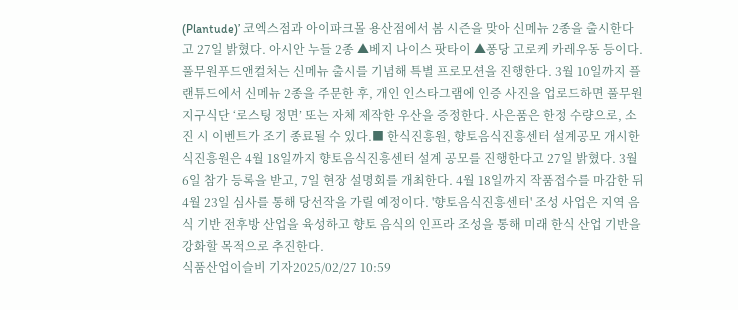(Plantude)’ 코엑스점과 아이파크몰 용산점에서 봄 시즌을 맞아 신메뉴 2종을 출시한다고 27일 밝혔다. 아시안 누들 2종 ▲베지 나이스 팟타이 ▲퐁당 고로케 카레우동 등이다. 풀무원푸드앤컬처는 신메뉴 출시를 기념해 특별 프로모션을 진행한다. 3월 10일까지 플랜튜드에서 신메뉴 2종을 주문한 후, 개인 인스타그램에 인증 사진을 업로드하면 풀무원지구식단 ‘로스팅 정면’ 또는 자체 제작한 우산을 증정한다. 사은품은 한정 수량으로, 소진 시 이벤트가 조기 종료될 수 있다.■ 한식진흥원, 향토음식진흥센터 설계공모 개시한식진흥원은 4월 18일까지 향토음식진흥센터 설계 공모를 진행한다고 27일 밝혔다. 3월 6일 참가 등록을 받고, 7일 현장 설명회를 개최한다. 4월 18일까지 작품접수를 마감한 뒤 4월 23일 심사를 통해 당선작을 가릴 예정이다. '향토음식진흥센터' 조성 사업은 지역 음식 기반 전후방 산업을 육성하고 향토 음식의 인프라 조성을 통해 미래 한식 산업 기반을 강화할 목적으로 추진한다.
식품산업이슬비 기자2025/02/27 10:59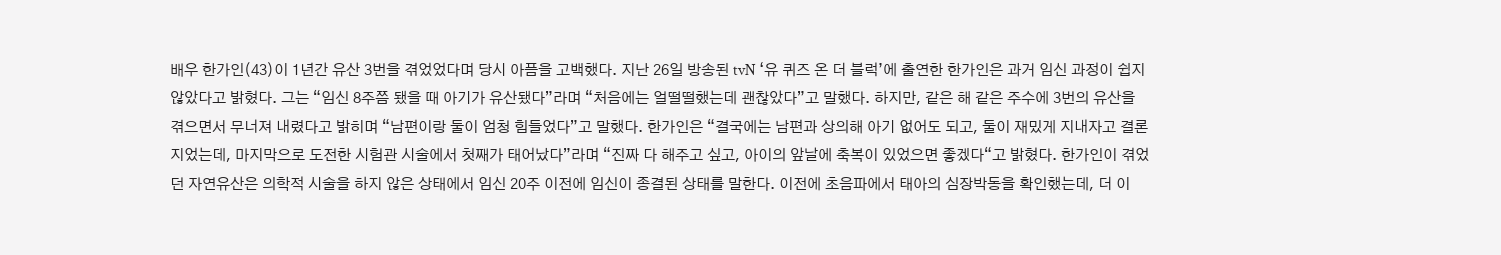배우 한가인(43)이 1년간 유산 3번을 겪었었다며 당시 아픔을 고백했다. 지난 26일 방송된 tvN ‘유 퀴즈 온 더 블럭’에 출연한 한가인은 과거 임신 과정이 쉽지 않았다고 밝혔다. 그는 “임신 8주쯤 됐을 때 아기가 유산됐다”라며 “처음에는 얼떨떨했는데 괜찮았다”고 말했다. 하지만, 같은 해 같은 주수에 3번의 유산을 겪으면서 무너져 내렸다고 밝히며 “남편이랑 둘이 엄청 힘들었다”고 말했다. 한가인은 “결국에는 남편과 상의해 아기 없어도 되고, 둘이 재밌게 지내자고 결론지었는데, 마지막으로 도전한 시험관 시술에서 첫째가 태어났다”라며 “진짜 다 해주고 싶고, 아이의 앞날에 축복이 있었으면 좋겠다“고 밝혔다. 한가인이 겪었던 자연유산은 의학적 시술을 하지 않은 상태에서 임신 20주 이전에 임신이 종결된 상태를 말한다. 이전에 초음파에서 태아의 심장박동을 확인했는데, 더 이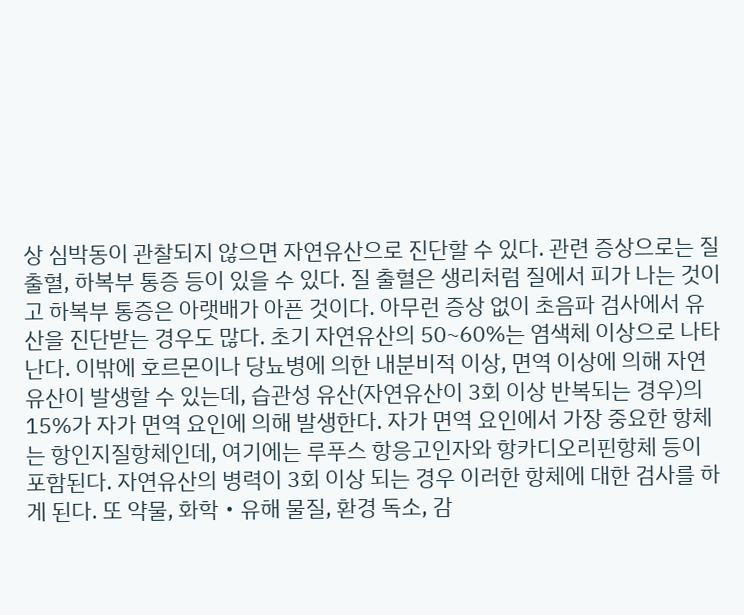상 심박동이 관찰되지 않으면 자연유산으로 진단할 수 있다. 관련 증상으로는 질 출혈, 하복부 통증 등이 있을 수 있다. 질 출혈은 생리처럼 질에서 피가 나는 것이고 하복부 통증은 아랫배가 아픈 것이다. 아무런 증상 없이 초음파 검사에서 유산을 진단받는 경우도 많다. 초기 자연유산의 50~60%는 염색체 이상으로 나타난다. 이밖에 호르몬이나 당뇨병에 의한 내분비적 이상, 면역 이상에 의해 자연유산이 발생할 수 있는데, 습관성 유산(자연유산이 3회 이상 반복되는 경우)의 15%가 자가 면역 요인에 의해 발생한다. 자가 면역 요인에서 가장 중요한 항체는 항인지질항체인데, 여기에는 루푸스 항응고인자와 항카디오리핀항체 등이 포함된다. 자연유산의 병력이 3회 이상 되는 경우 이러한 항체에 대한 검사를 하게 된다. 또 약물, 화학‧유해 물질, 환경 독소, 감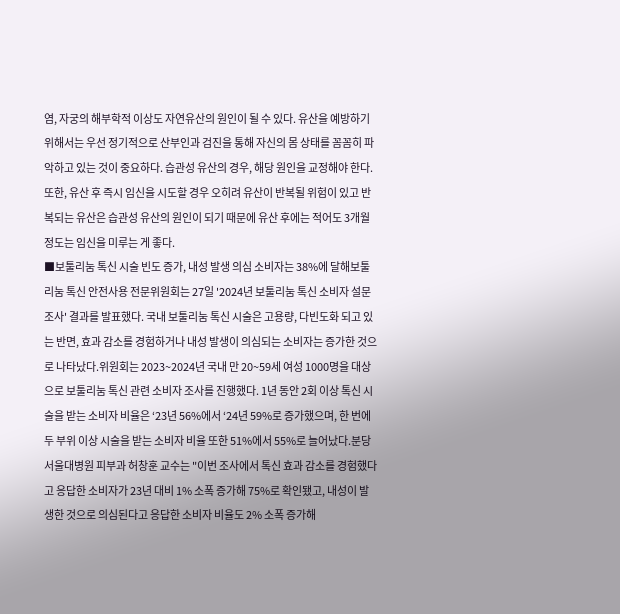염, 자궁의 해부학적 이상도 자연유산의 원인이 될 수 있다. 유산을 예방하기 위해서는 우선 정기적으로 산부인과 검진을 통해 자신의 몸 상태를 꼼꼼히 파악하고 있는 것이 중요하다. 습관성 유산의 경우, 해당 원인을 교정해야 한다. 또한, 유산 후 즉시 임신을 시도할 경우 오히려 유산이 반복될 위험이 있고 반복되는 유산은 습관성 유산의 원인이 되기 때문에 유산 후에는 적어도 3개월 정도는 임신을 미루는 게 좋다.
■보툴리눔 톡신 시술 빈도 증가, 내성 발생 의심 소비자는 38%에 달해보툴리눔 톡신 안전사용 전문위원회는 27일 '2024년 보툴리눔 톡신 소비자 설문조사' 결과를 발표했다. 국내 보툴리눔 톡신 시술은 고용량, 다빈도화 되고 있는 반면, 효과 감소를 경험하거나 내성 발생이 의심되는 소비자는 증가한 것으로 나타났다.위원회는 2023~2024년 국내 만 20~59세 여성 1000명을 대상으로 보툴리눔 톡신 관련 소비자 조사를 진행했다. 1년 동안 2회 이상 톡신 시술을 받는 소비자 비율은 ‘23년 56%에서 ‘24년 59%로 증가했으며, 한 번에 두 부위 이상 시술을 받는 소비자 비율 또한 51%에서 55%로 늘어났다.분당서울대병원 피부과 허창훈 교수는 "이번 조사에서 톡신 효과 감소를 경험했다고 응답한 소비자가 23년 대비 1% 소폭 증가해 75%로 확인됐고, 내성이 발생한 것으로 의심된다고 응답한 소비자 비율도 2% 소폭 증가해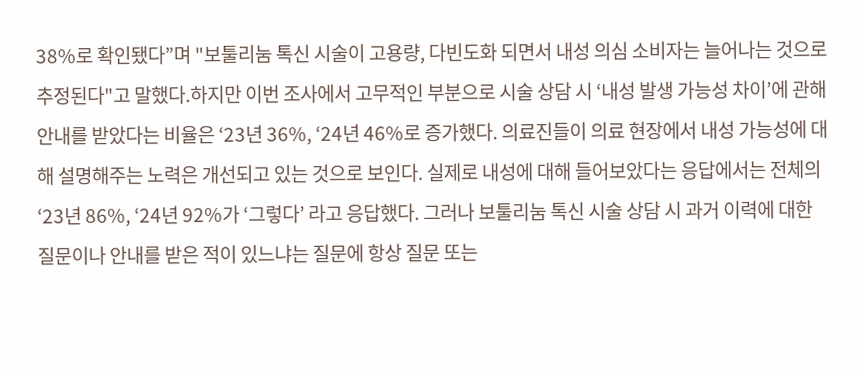38%로 확인됐다”며 "보툴리눔 톡신 시술이 고용량, 다빈도화 되면서 내성 의심 소비자는 늘어나는 것으로 추정된다"고 말했다.하지만 이번 조사에서 고무적인 부분으로 시술 상담 시 ‘내성 발생 가능성 차이’에 관해 안내를 받았다는 비율은 ‘23년 36%, ‘24년 46%로 증가했다. 의료진들이 의료 현장에서 내성 가능성에 대해 설명해주는 노력은 개선되고 있는 것으로 보인다. 실제로 내성에 대해 들어보았다는 응답에서는 전체의 ‘23년 86%, ‘24년 92%가 ‘그렇다’ 라고 응답했다. 그러나 보툴리눔 톡신 시술 상담 시 과거 이력에 대한 질문이나 안내를 받은 적이 있느냐는 질문에 항상 질문 또는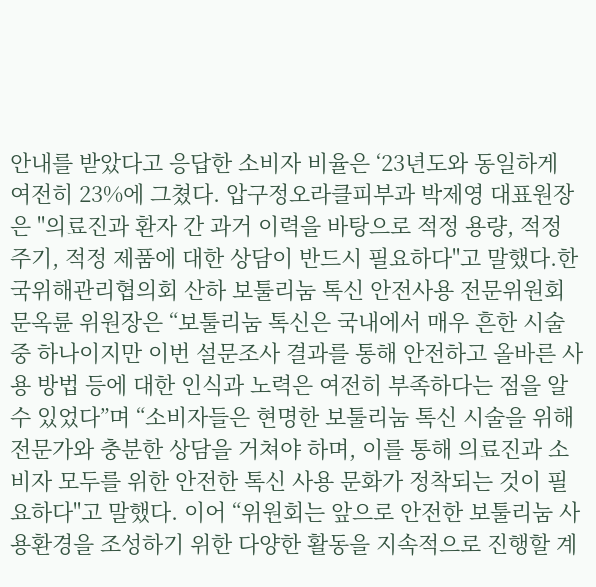안내를 받았다고 응답한 소비자 비율은 ‘23년도와 동일하게 여전히 23%에 그쳤다. 압구정오라클피부과 박제영 대표원장은 "의료진과 환자 간 과거 이력을 바탕으로 적정 용량, 적정 주기, 적정 제품에 대한 상담이 반드시 필요하다"고 말했다.한국위해관리협의회 산하 보툴리눔 톡신 안전사용 전문위원회 문옥륜 위원장은 “보툴리눔 톡신은 국내에서 매우 흔한 시술 중 하나이지만 이번 설문조사 결과를 통해 안전하고 올바른 사용 방법 등에 대한 인식과 노력은 여전히 부족하다는 점을 알 수 있었다”며 “소비자들은 현명한 보툴리눔 톡신 시술을 위해 전문가와 충분한 상담을 거쳐야 하며, 이를 통해 의료진과 소비자 모두를 위한 안전한 톡신 사용 문화가 정착되는 것이 필요하다"고 말했다. 이어 “위원회는 앞으로 안전한 보툴리눔 사용환경을 조성하기 위한 다양한 활동을 지속적으로 진행할 계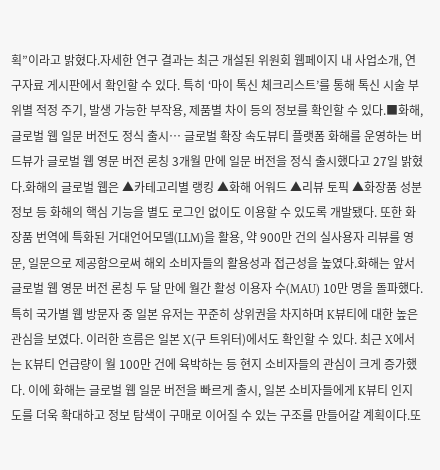획”이라고 밝혔다.자세한 연구 결과는 최근 개설된 위원회 웹페이지 내 사업소개, 연구자료 게시판에서 확인할 수 있다. 특히 ‘마이 톡신 체크리스트’를 통해 톡신 시술 부위별 적정 주기, 발생 가능한 부작용, 제품별 차이 등의 정보를 확인할 수 있다.■화해, 글로벌 웹 일문 버전도 정식 출시⋯ 글로벌 확장 속도뷰티 플랫폼 화해를 운영하는 버드뷰가 글로벌 웹 영문 버전 론칭 3개월 만에 일문 버전을 정식 출시했다고 27일 밝혔다.화해의 글로벌 웹은 ▲카테고리별 랭킹 ▲화해 어워드 ▲리뷰 토픽 ▲화장품 성분 정보 등 화해의 핵심 기능을 별도 로그인 없이도 이용할 수 있도록 개발됐다. 또한 화장품 번역에 특화된 거대언어모델(LLM)을 활용, 약 900만 건의 실사용자 리뷰를 영문, 일문으로 제공함으로써 해외 소비자들의 활용성과 접근성을 높였다.화해는 앞서 글로벌 웹 영문 버전 론칭 두 달 만에 월간 활성 이용자 수(MAU) 10만 명을 돌파했다. 특히 국가별 웹 방문자 중 일본 유저는 꾸준히 상위권을 차지하며 K뷰티에 대한 높은 관심을 보였다. 이러한 흐름은 일본 X(구 트위터)에서도 확인할 수 있다. 최근 X에서는 K뷰티 언급량이 월 100만 건에 육박하는 등 현지 소비자들의 관심이 크게 증가했다. 이에 화해는 글로벌 웹 일문 버전을 빠르게 출시, 일본 소비자들에게 K뷰티 인지도를 더욱 확대하고 정보 탐색이 구매로 이어질 수 있는 구조를 만들어갈 계획이다.또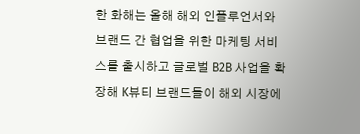한 화해는 올해 해외 인플루언서와 브랜드 간 협업을 위한 마케팅 서비스를 출시하고 글로벌 B2B 사업을 확장해 K뷰티 브랜드들이 해외 시장에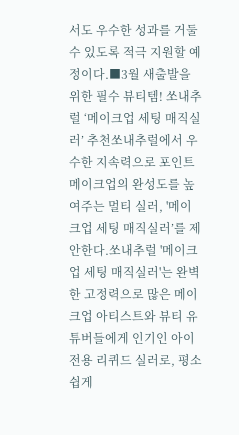서도 우수한 성과를 거둘 수 있도록 적극 지원할 예정이다.■3월 새출발을 위한 필수 뷰티템! 쏘내추럴 ‘메이크업 세팅 매직실러’ 추천쏘내추럴에서 우수한 지속력으로 포인트 메이크업의 완성도를 높여주는 멀티 실러, '메이크업 세팅 매직실러’를 제안한다.쏘내추럴 '메이크업 세팅 매직실러'는 완벽한 고정력으로 많은 메이크업 아티스트와 뷰티 유튜버들에게 인기인 아이 전용 리퀴드 실러로, 평소 쉽게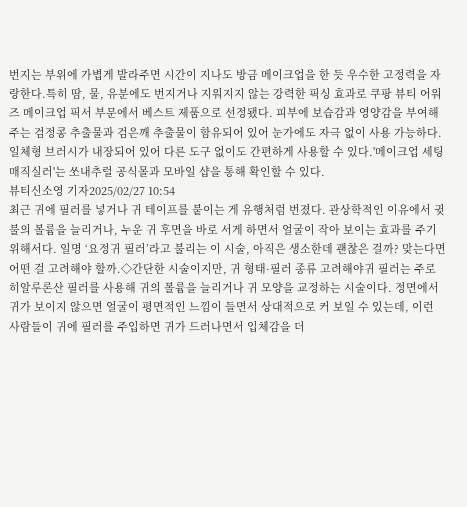번지는 부위에 가볍게 발라주면 시간이 지나도 방금 메이크업을 한 듯 우수한 고정력을 자랑한다.특히 땀, 물, 유분에도 번지거나 지워지지 않는 강력한 픽싱 효과로 쿠팡 뷰티 어워즈 메이크업 픽서 부문에서 베스트 제품으로 선정됐다. 피부에 보습감과 영양감을 부여해주는 검정콩 추출물과 검은깨 추출물이 함유되어 있어 눈가에도 자극 없이 사용 가능하다. 일체형 브러시가 내장되어 있어 다른 도구 없이도 간편하게 사용할 수 있다.'메이크업 세팅 매직실러'는 쏘내추럴 공식몰과 모바일 샵을 통해 확인할 수 있다.
뷰티신소영 기자2025/02/27 10:54
최근 귀에 필러를 넣거나 귀 테이프를 붙이는 게 유행처럼 번졌다. 관상학적인 이유에서 귓불의 볼륨을 늘리거나, 누운 귀 후면을 바로 서게 하면서 얼굴이 작아 보이는 효과를 주기 위해서다. 일명 ‘요정귀 필러’라고 불리는 이 시술, 아직은 생소한데 괜찮은 걸까? 맞는다면 어떤 걸 고려해야 할까.◇간단한 시술이지만, 귀 형태·필러 종류 고려해야귀 필러는 주로 히알루론산 필러를 사용해 귀의 볼륨을 늘리거나 귀 모양을 교정하는 시술이다. 정면에서 귀가 보이지 않으면 얼굴이 평면적인 느낌이 들면서 상대적으로 커 보일 수 있는데, 이런 사람들이 귀에 필러를 주입하면 귀가 드러나면서 입체감을 더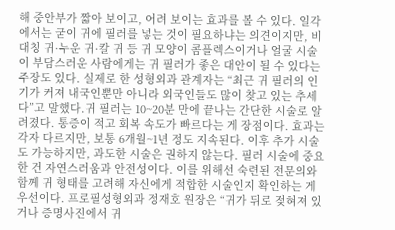해 중안부가 짧아 보이고, 어려 보이는 효과를 볼 수 있다. 일각에서는 굳이 귀에 필러를 넣는 것이 필요하냐는 의견이지만, 비대칭 귀·누운 귀·칼 귀 등 귀 모양이 콤플렉스이거나 얼굴 시술이 부담스러운 사람에게는 귀 필러가 좋은 대안이 될 수 있다는 주장도 있다. 실제로 한 성형외과 관계자는 “최근 귀 필러의 인기가 커져 내국인뿐만 아니라 외국인들도 많이 찾고 있는 추세다”고 말했다.귀 필러는 10~20분 만에 끝나는 간단한 시술로 알려졌다. 통증이 적고 회복 속도가 빠르다는 게 장점이다. 효과는 각자 다르지만, 보통 6개월~1년 정도 지속된다. 이후 추가 시술도 가능하지만, 과도한 시술은 권하지 않는다. 필러 시술에 중요한 건 자연스러움과 안전성이다. 이를 위해선 숙련된 전문의와 함께 귀 형태를 고려해 자신에게 적합한 시술인지 확인하는 게 우선이다. 프로필성형외과 정재호 원장은 “귀가 뒤로 젖혀져 있거나 증명사진에서 귀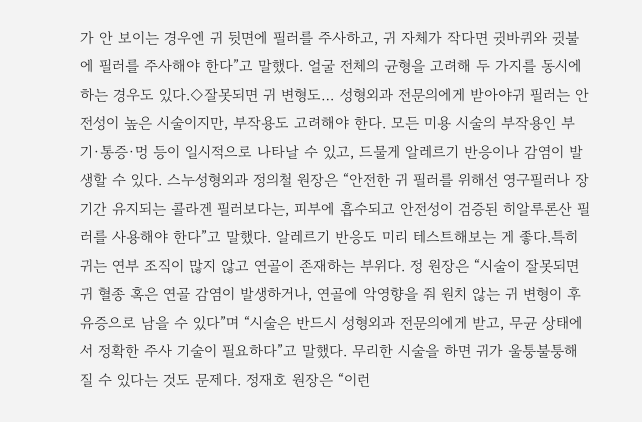가 안 보이는 경우엔 귀 뒷면에 필러를 주사하고, 귀 자체가 작다면 귓바퀴와 귓불에 필러를 주사해야 한다”고 말했다. 얼굴 전체의 균형을 고려해 두 가지를 동시에 하는 경우도 있다.◇잘못되면 귀 변형도… 성형외과 전문의에게 받아야귀 필러는 안전성이 높은 시술이지만, 부작용도 고려해야 한다. 모든 미용 시술의 부작용인 부기·통증·멍 등이 일시적으로 나타날 수 있고, 드물게 알레르기 반응이나 감염이 발생할 수 있다. 스누성형외과 정의철 원장은 “안전한 귀 필러를 위해선 영구필러나 장기간 유지되는 콜라겐 필러보다는, 피부에 흡수되고 안전성이 검증된 히알루론산 필러를 사용해야 한다”고 말했다. 알레르기 반응도 미리 테스트해보는 게 좋다.특히 귀는 연부 조직이 많지 않고 연골이 존재하는 부위다. 정 원장은 “시술이 잘못되면 귀 혈종 혹은 연골 감염이 발생하거나, 연골에 악영향을 줘 원치 않는 귀 변형이 후유증으로 남을 수 있다”며 “시술은 반드시 성형외과 전문의에게 받고, 무균 상태에서 정확한 주사 기술이 필요하다”고 말했다. 무리한 시술을 하면 귀가 울퉁불퉁해질 수 있다는 것도 문제다. 정재호 원장은 “이런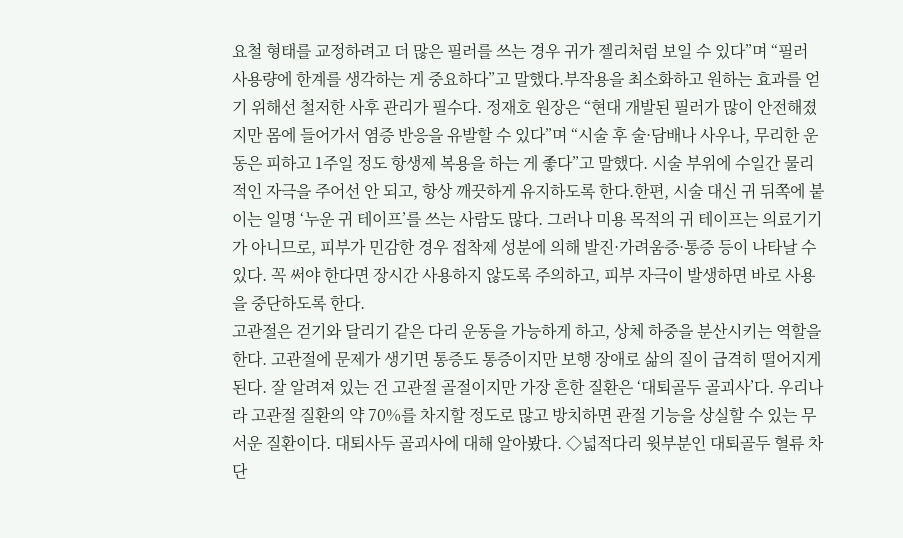요철 형태를 교정하려고 더 많은 필러를 쓰는 경우 귀가 젤리처럼 보일 수 있다”며 “필러 사용량에 한계를 생각하는 게 중요하다”고 말했다.부작용을 최소화하고 원하는 효과를 얻기 위해선 철저한 사후 관리가 필수다. 정재호 원장은 “현대 개발된 필러가 많이 안전해졌지만 몸에 들어가서 염증 반응을 유발할 수 있다”며 “시술 후 술·담배나 사우나, 무리한 운동은 피하고 1주일 정도 항생제 복용을 하는 게 좋다”고 말했다. 시술 부위에 수일간 물리적인 자극을 주어선 안 되고, 항상 깨끗하게 유지하도록 한다.한편, 시술 대신 귀 뒤쪽에 붙이는 일명 ‘누운 귀 테이프’를 쓰는 사람도 많다. 그러나 미용 목적의 귀 테이프는 의료기기가 아니므로, 피부가 민감한 경우 접착제 성분에 의해 발진·가려움증·통증 등이 나타날 수 있다. 꼭 써야 한다면 장시간 사용하지 않도록 주의하고, 피부 자극이 발생하면 바로 사용을 중단하도록 한다.
고관절은 걷기와 달리기 같은 다리 운동을 가능하게 하고, 상체 하중을 분산시키는 역할을 한다. 고관절에 문제가 생기면 통증도 통증이지만 보행 장애로 삶의 질이 급격히 떨어지게 된다. 잘 알려져 있는 건 고관절 골절이지만 가장 흔한 질환은 ‘대퇴골두 골괴사’다. 우리나라 고관절 질환의 약 70%를 차지할 정도로 많고 방치하면 관절 기능을 상실할 수 있는 무서운 질환이다. 대퇴사두 골괴사에 대해 알아봤다. ◇넓적다리 윗부분인 대퇴골두 혈류 차단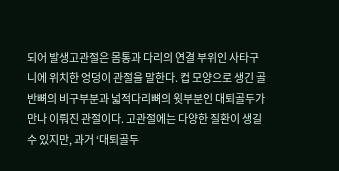되어 발생고관절은 몸통과 다리의 연결 부위인 사타구니에 위치한 엉덩이 관절을 말한다. 컵 모양으로 생긴 골반뼈의 비구부분과 넓적다리뼈의 윗부분인 대퇴골두가 만나 이뤄진 관절이다. 고관절에는 다양한 질환이 생길 수 있지만, 과거 ‘대퇴골두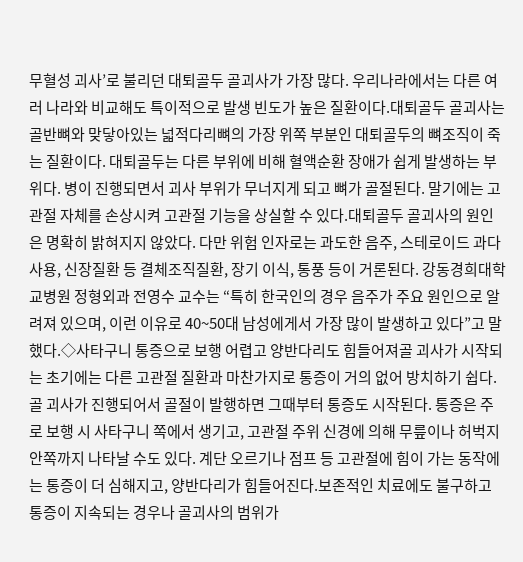무혈성 괴사’로 불리던 대퇴골두 골괴사가 가장 많다. 우리나라에서는 다른 여러 나라와 비교해도 특이적으로 발생 빈도가 높은 질환이다.대퇴골두 골괴사는 골반뼈와 맞닿아있는 넓적다리뼈의 가장 위쪽 부분인 대퇴골두의 뼈조직이 죽는 질환이다. 대퇴골두는 다른 부위에 비해 혈액순환 장애가 쉽게 발생하는 부위다. 병이 진행되면서 괴사 부위가 무너지게 되고 뼈가 골절된다. 말기에는 고관절 자체를 손상시켜 고관절 기능을 상실할 수 있다.대퇴골두 골괴사의 원인은 명확히 밝혀지지 않았다. 다만 위험 인자로는 과도한 음주, 스테로이드 과다 사용, 신장질환 등 결체조직질환, 장기 이식, 통풍 등이 거론된다. 강동경희대학교병원 정형외과 전영수 교수는 “특히 한국인의 경우 음주가 주요 원인으로 알려져 있으며, 이런 이유로 40~50대 남성에게서 가장 많이 발생하고 있다”고 말했다.◇사타구니 통증으로 보행 어렵고 양반다리도 힘들어져골 괴사가 시작되는 초기에는 다른 고관절 질환과 마찬가지로 통증이 거의 없어 방치하기 쉽다. 골 괴사가 진행되어서 골절이 발행하면 그때부터 통증도 시작된다. 통증은 주로 보행 시 사타구니 쪽에서 생기고, 고관절 주위 신경에 의해 무릎이나 허벅지 안쪽까지 나타날 수도 있다. 계단 오르기나 점프 등 고관절에 힘이 가는 동작에는 통증이 더 심해지고, 양반다리가 힘들어진다.보존적인 치료에도 불구하고 통증이 지속되는 경우나 골괴사의 범위가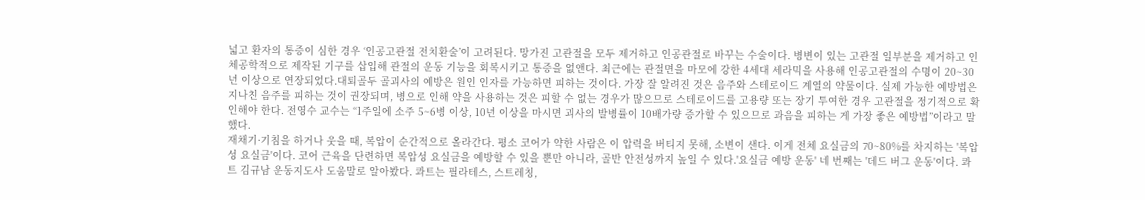넓고 환자의 통증이 심한 경우 ‘인공고관절 전치환술’이 고려된다. 망가진 고관절을 모두 제거하고 인공관절로 바꾸는 수술이다. 병변이 있는 고관절 일부분을 제거하고 인체공학적으로 제작된 기구를 삽입해 관절의 운동 기능을 회복시키고 통증을 없앤다. 최근에는 관절면을 마모에 강한 4세대 세라믹을 사용해 인공고관절의 수명이 20~30년 이상으로 연장되었다.대퇴골두 골괴사의 예방은 원인 인자를 가능하면 피하는 것이다. 가장 잘 알려진 것은 음주와 스테로이드 계열의 약물이다. 실제 가능한 예방법은 지나친 음주를 피하는 것이 권장되며, 병으로 인해 약을 사용하는 것은 피할 수 없는 경우가 많으므로 스테로이드를 고용량 또는 장기 투여한 경우 고관절을 정기적으로 확인해야 한다. 전영수 교수는 “1주일에 소주 5~6병 이상, 10년 이상을 마시면 괴사의 발병률이 10배가량 증가할 수 있으므로 과음을 피하는 게 가장 좋은 예방법”이라고 말했다.
재채기·기침을 하거나 웃을 때, 복압이 순간적으로 올라간다. 평소 코어가 약한 사람은 이 압력을 버티지 못해, 소변이 샌다. 이게 전체 요실금의 70~80%를 차지하는 '복압성 요실금'이다. 코어 근육을 단련하면 복압성 요실금을 예방할 수 있을 뿐만 아니라, 골반 안전성까지 높일 수 있다.'요실금 예방 운동' 네 번째는 '데드 버그 운동'이다. 콰트 김규남 운동지도사 도움말로 알아봤다. 콰트는 필라테스, 스트레칭,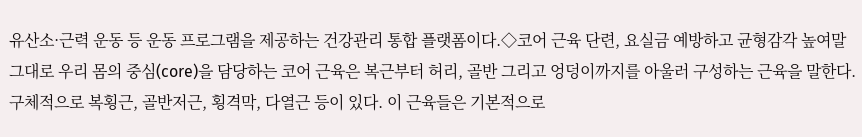유산소·근력 운동 등 운동 프로그램을 제공하는 건강관리 통합 플랫폼이다.◇코어 근육 단련, 요실금 예방하고 균형감각 높여말 그대로 우리 몸의 중심(core)을 담당하는 코어 근육은 복근부터 허리, 골반 그리고 엉덩이까지를 아울러 구성하는 근육을 말한다. 구체적으로 복횡근, 골반저근, 횡격막, 다열근 등이 있다. 이 근육들은 기본적으로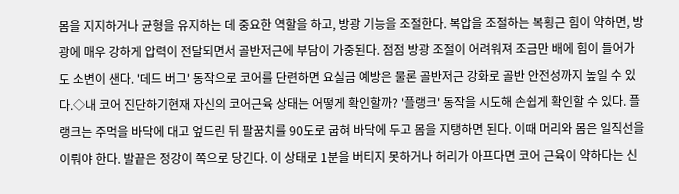몸을 지지하거나 균형을 유지하는 데 중요한 역할을 하고, 방광 기능을 조절한다. 복압을 조절하는 복횡근 힘이 약하면, 방광에 매우 강하게 압력이 전달되면서 골반저근에 부담이 가중된다. 점점 방광 조절이 어려워져 조금만 배에 힘이 들어가도 소변이 샌다. '데드 버그' 동작으로 코어를 단련하면 요실금 예방은 물론 골반저근 강화로 골반 안전성까지 높일 수 있다.◇내 코어 진단하기현재 자신의 코어근육 상태는 어떻게 확인할까? '플랭크' 동작을 시도해 손쉽게 확인할 수 있다. 플랭크는 주먹을 바닥에 대고 엎드린 뒤 팔꿈치를 90도로 굽혀 바닥에 두고 몸을 지탱하면 된다. 이때 머리와 몸은 일직선을 이뤄야 한다. 발끝은 정강이 쪽으로 당긴다. 이 상태로 1분을 버티지 못하거나 허리가 아프다면 코어 근육이 약하다는 신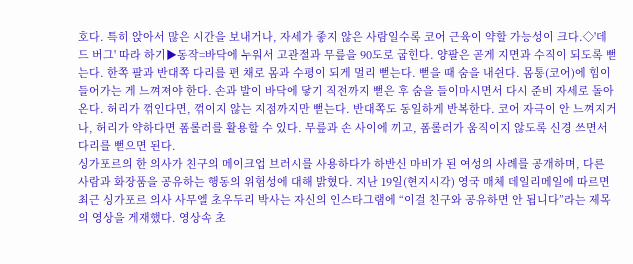호다. 특히 앉아서 많은 시간을 보내거나, 자세가 좋지 않은 사람일수록 코어 근육이 약할 가능성이 크다.◇'데드 버그' 따라 하기▶동작=바닥에 누워서 고관절과 무릎을 90도로 굽힌다. 양팔은 곧게 지면과 수직이 되도록 뻗는다. 한쪽 팔과 반대쪽 다리를 편 채로 몸과 수평이 되게 멀리 뻗는다. 뻗을 때 숨을 내쉰다. 몸통(코어)에 힘이 들어가는 게 느껴져야 한다. 손과 발이 바닥에 닿기 직전까지 뻗은 후 숨을 들이마시면서 다시 준비 자세로 돌아온다. 허리가 꺾인다면, 꺾이지 않는 지점까지만 뻗는다. 반대쪽도 동일하게 반복한다. 코어 자극이 안 느껴지거나, 허리가 약하다면 폼롤러를 활용할 수 있다. 무릎과 손 사이에 끼고, 폼롤러가 움직이지 않도록 신경 쓰면서 다리를 뻗으면 된다.
싱가포르의 한 의사가 친구의 메이크업 브러시를 사용하다가 하반신 마비가 된 여성의 사례를 공개하며, 다른 사람과 화장품을 공유하는 행동의 위험성에 대해 밝혔다. 지난 19일(현지시각) 영국 매체 데일리메일에 따르면 최근 싱가포르 의사 사무엘 초우두리 박사는 자신의 인스타그램에 “이걸 친구와 공유하면 안 됩니다”라는 제목의 영상을 게재했다. 영상속 초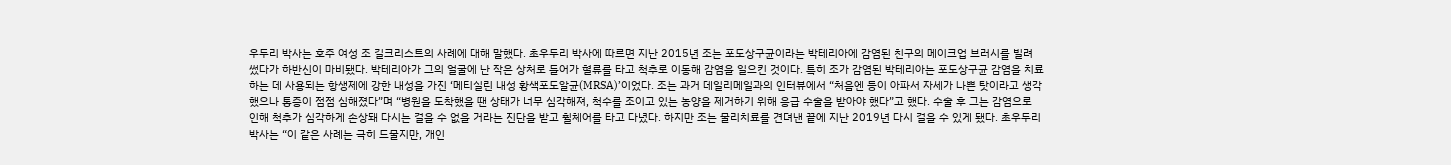우두리 박사는 호주 여성 조 길크리스트의 사례에 대해 말했다. 초우두리 박사에 따르면 지난 2015년 조는 포도상구균이라는 박테리아에 감염된 친구의 메이크업 브러시를 빌려 썼다가 하반신이 마비됐다. 박테리아가 그의 얼굴에 난 작은 상처로 들어가 혈류를 타고 척추로 이동해 감염을 일으킨 것이다. 특히 조가 감염된 박테리아는 포도상구균 감염을 치료하는 데 사용되는 항생제에 강한 내성을 가진 ‘메티실린 내성 황색포도알균(MRSA)’이었다. 조는 과거 데일리메일과의 인터뷰에서 “처음엔 등이 아파서 자세가 나쁜 탓이라고 생각했으나 통증이 점점 심해졌다”며 “병원을 도착했을 땐 상태가 너무 심각해져, 척수를 조이고 있는 농양을 제거하기 위해 응급 수술을 받아야 했다”고 했다. 수술 후 그는 감염으로 인해 척추가 심각하게 손상돼 다시는 걸을 수 없을 거라는 진단을 받고 휠체어를 타고 다녔다. 하지만 조는 물리치료를 견뎌낸 끝에 지난 2019년 다시 걸을 수 있게 됐다. 초우두리 박사는 “이 같은 사례는 극히 드물지만, 개인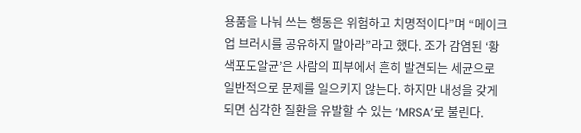용품을 나눠 쓰는 행동은 위험하고 치명적이다”며 “메이크업 브러시를 공유하지 말아라”라고 했다. 조가 감염된 ‘황색포도알균’은 사람의 피부에서 흔히 발견되는 세균으로 일반적으로 문제를 일으키지 않는다. 하지만 내성을 갖게 되면 심각한 질환을 유발할 수 있는 ‘MRSA’로 불린다.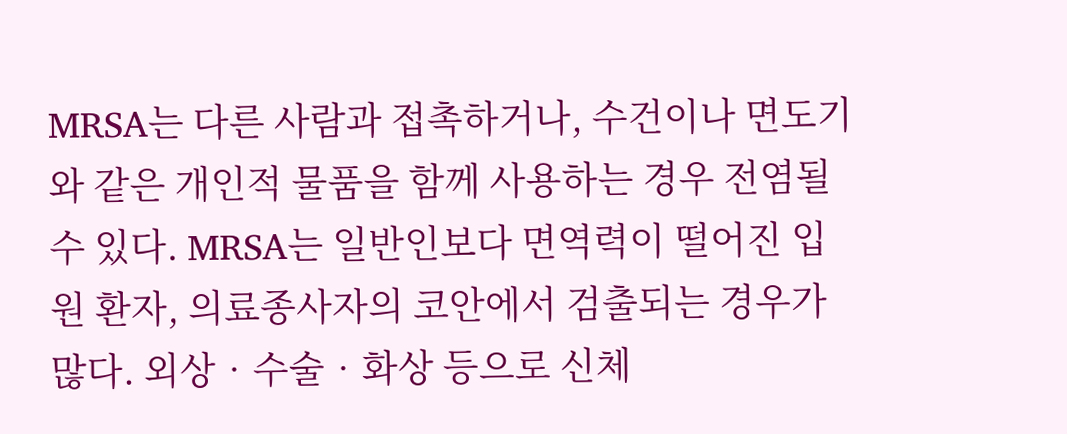MRSA는 다른 사람과 접촉하거나, 수건이나 면도기와 같은 개인적 물품을 함께 사용하는 경우 전염될 수 있다. MRSA는 일반인보다 면역력이 떨어진 입원 환자, 의료종사자의 코안에서 검출되는 경우가 많다. 외상‧수술‧화상 등으로 신체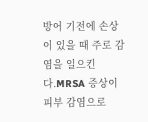방어 기전에 손상이 있을 때 주로 감염을 일으킨다.MRSA 증상이 피부 감염으로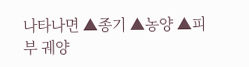나타나면 ▲종기 ▲농양 ▲피부 궤양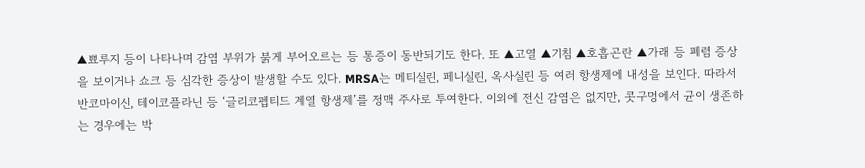▲뾰루지 등이 나타나며 감염 부위가 붉게 부어오르는 등 통증이 동반되기도 한다. 또 ▲고열 ▲기침 ▲호흡곤란 ▲가래 등 폐렴 증상을 보이거나 쇼크 등 심각한 증상이 발생할 수도 있다. MRSA는 메티실린, 페니실린, 옥사실린 등 여러 항생제에 내성을 보인다. 따라서 반코마이신, 테이코플라닌 등 ‘글리코펩티드 계열 항생제’를 정맥 주사로 투여한다. 이외에 전신 감염은 없지만, 콧구멍에서 균이 생존하는 경우에는 박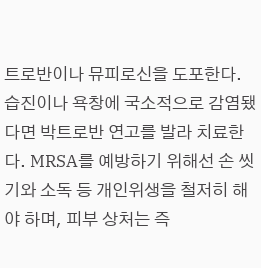트로반이나 뮤피로신을 도포한다. 습진이나 욕창에 국소적으로 감염됐다면 박트로반 연고를 발라 치료한다. MRSA를 예방하기 위해선 손 씻기와 소독 등 개인위생을 철저히 해야 하며, 피부 상처는 즉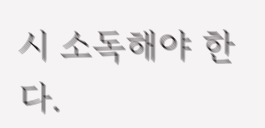시 소독해야 한다.